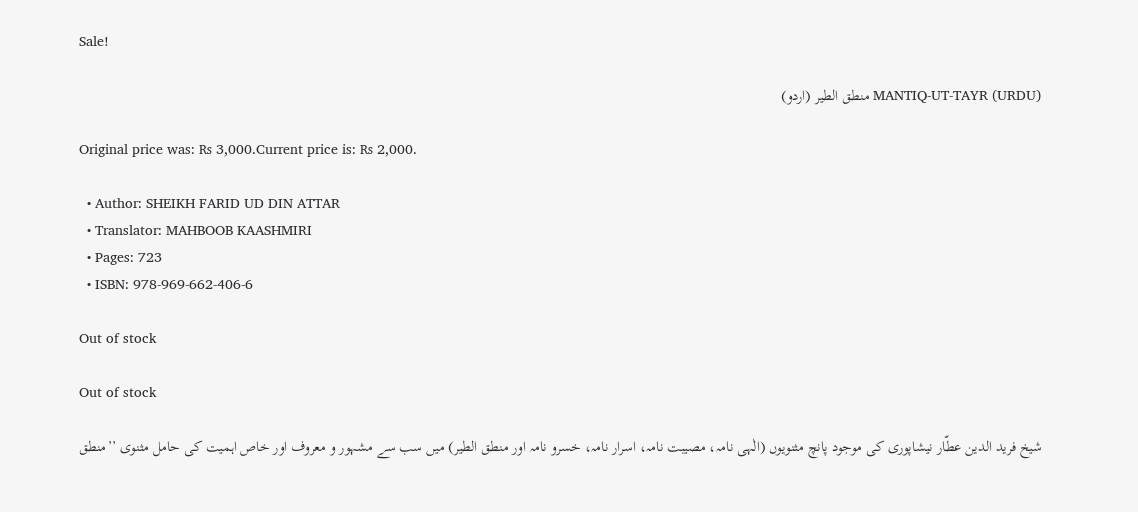Sale!

MANTIQ-UT-TAYR (URDU) منطق الطیر (اردو)

Original price was: ₨ 3,000.Current price is: ₨ 2,000.

  • Author: SHEIKH FARID UD DIN ATTAR
  • Translator: MAHBOOB KAASHMIRI
  • Pages: 723
  • ISBN: 978-969-662-406-6

Out of stock

Out of stock

شیخ فرید الدین عطّار نیشاپوری کی موجود پانچ مثنویوں (الٰہی نامہ، مصیبت نامہ، اسرار نامہ، خسرو نامہ اور منطق الطیر) میں سب سے مشہور و معروف اور خاص اہمیت کی حامل مثنوی ’’منطق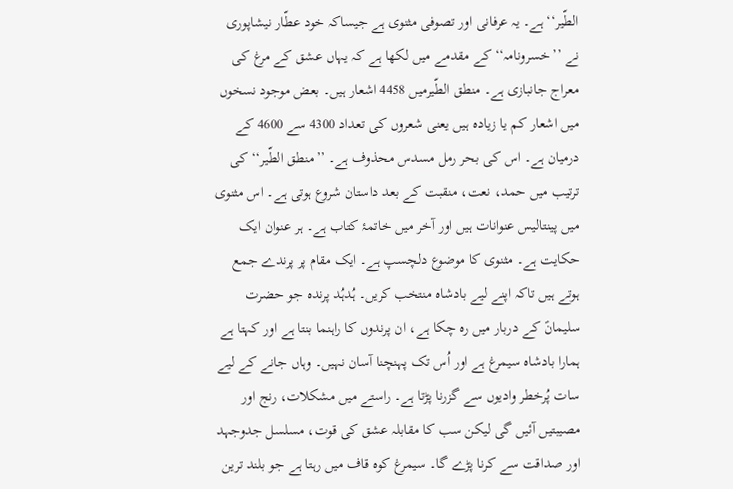الطّیر‘‘ ہے۔ یہ عرفانی اور تصوفی مثنوی ہے جیساکہ خود عطّار نیشاپوری نے ’’خسرونامہ‘‘ کے مقدمے میں لکھا ہے کہ یہاں عشق کے مرغ کی معراج جانبازی ہے۔ منطق الطّیرمیں 4458 اشعار ہیں۔ بعض موجود نسخوں میں اشعار کم یا زیادہ ہیں یعنی شعروں کی تعداد 4300 سے 4600 کے درمیان ہے۔ اس کی بحر رمل مسدس محذوف ہے۔ ’’منطق الطّیر‘‘ کی ترتیب میں حمد، نعت، منقبت کے بعد داستان شروع ہوتی ہے۔ اس مثنوی میں پینتالیس عنوانات ہیں اور آخر میں خاتمۂ کتاب ہے۔ ہر عنوان ایک حکایت ہے۔ مثنوی کا موضوع دلچسپ ہے۔ ایک مقام پر پرندے جمع ہوتے ہیں تاکہ اپنے لیے بادشاہ منتخب کریں۔ ہُدہُد پرندہ جو حضرت سلیمانؑ کے دربار میں رہ چکا ہے، ان پرندوں کا راہنما بنتا ہے اور کہتا ہے ہمارا بادشاہ سیمرغ ہے اور اُس تک پہنچنا آسان نہیں۔ وہاں جانے کے لیے سات پُرخطر وادیوں سے گزرنا پڑتا ہے۔ راستے میں مشکلات، رنج اور مصیبتیں آئیں گی لیکن سب کا مقابلہ عشق کی قوت، مسلسل جدوجہد اور صداقت سے کرنا پڑے گا۔ سیمرغ کوہ قاف میں رہتا ہے جو بلند ترین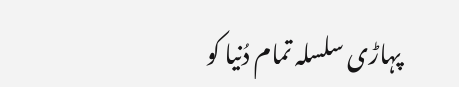پہاڑی سلسلہ تمام دُنیا کو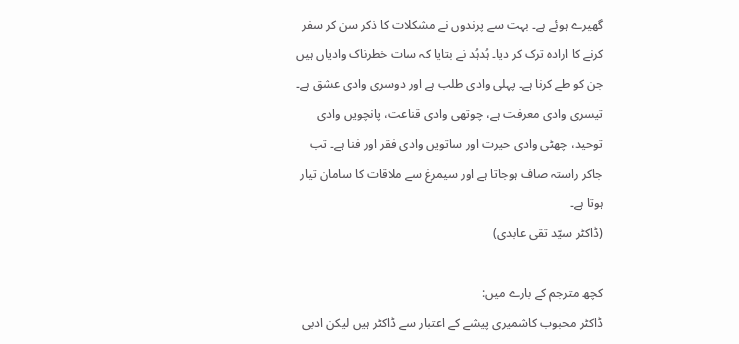گھیرے ہوئے ہے۔ بہت سے پرندوں نے مشکلات کا ذکر سن کر سفر کرنے کا ارادہ ترک کر دیا۔ ہُدہُد نے بتایا کہ سات خطرناک وادیاں ہیں جن کو طے کرنا ہے۔ پہلی وادی طلب ہے اور دوسری وادی عشق ہے۔ تیسری وادی معرفت ہے، چوتھی وادی قناعت، پانچویں وادی توحید، چھٹی وادی حیرت اور ساتویں وادی فقر اور فنا ہے۔ تب جاکر راستہ صاف ہوجاتا ہے اور سیمرغ سے ملاقات کا سامان تیار ہوتا ہے۔
(ڈاکٹر سیّد تقی عابدی)

کچھ مترجم کے بارے میں:
ڈاکٹر محبوب کاشمیری پیشے کے اعتبار سے ڈاکٹر ہیں لیکن ادبی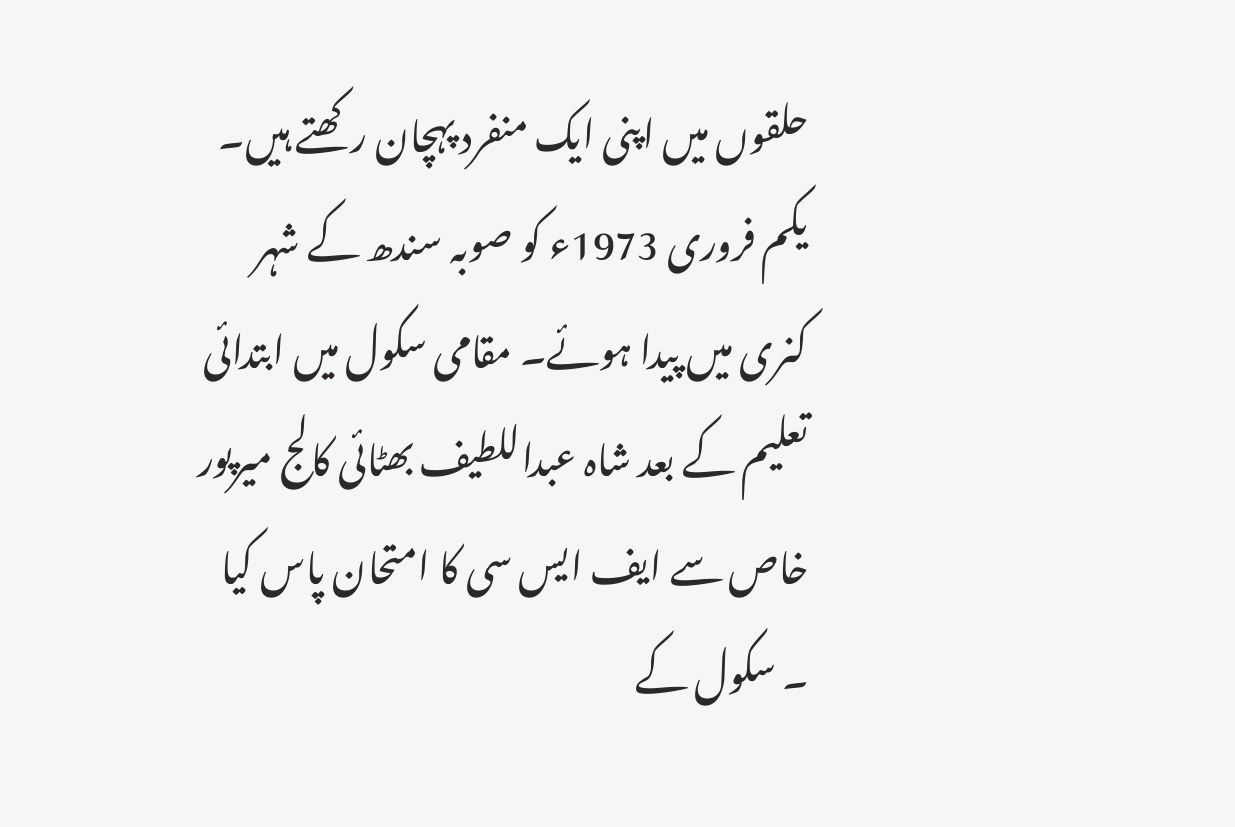حلقوں میں اپنی ایک منفرد پہچان رکھتے ہیں۔ یکم فروری 1973ء کو صوبہ سندھ کے شہر کنری میں پیدا ہوئے۔ مقامی سکول میں ابتدائی تعلیم کے بعد شاہ عبداللطیف بھٹائی کالج میرپور خاص سے ایف ایس سی کا امتحان پاس کیا ۔ سکول کے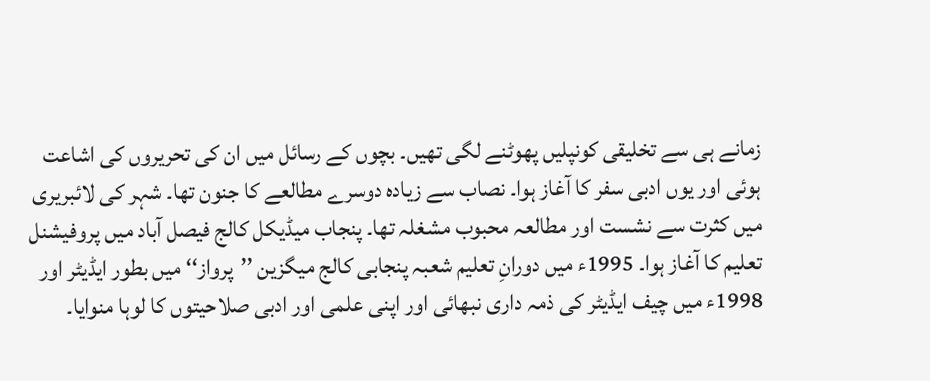زمانے ہی سے تخلیقی کونپلیں پھوٹنے لگی تھیں۔ بچوں کے رسائل میں ان کی تحریروں کی اشاعت ہوئی اور یوں ادبی سفر کا آغاز ہوا۔ نصاب سے زیادہ دوسرے مطالعے کا جنون تھا۔ شہر کی لائبریری میں کثرت سے نشست اور مطالعہ محبوب مشغلہ تھا۔ پنجاب میڈیکل کالج فیصل آباد میں پروفیشنل تعلیم کا آغاز ہوا۔ 1995ء میں دورانِ تعلیم شعبہ پنجابی کالج میگزین ’’پرواز‘‘ میں بطور ایڈیٹر اور 1998ء میں چیف ایڈیٹر کی ذمہ داری نبھائی اور اپنی علمی اور ادبی صلاحیتوں کا لوہا منوایا۔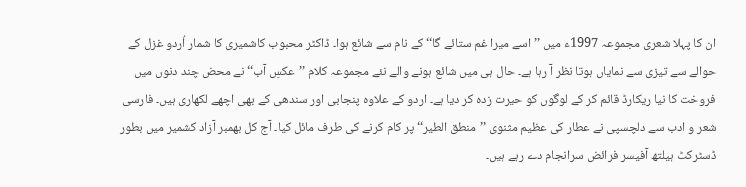ان کا پہلا شعری مجموعہ 1997ء میں ’’ اسے میرا غم ستائے گا‘‘ کے نام سے شائع ہوا۔ ڈاکٹر محبوب کاشمیری کا شمار اُردو غزل کے حوالے سے تیزی سے نمایاں ہوتا نظر آ رہا ہے۔ حال ہی میں شائع ہونے والے نئے مجموعہ کلام ’’عکسِ آب‘‘ نے محض چند دنوں میں فروخت کا نیا ریکارڈ قائم کر کے لوگوں کو حیرت زدہ کر دیا ہے۔ اردو کے علاوہ پنجابی اور سندھی کے بھی اچھے لکھاری ہیں۔ فارسی شعر و ادب سے دلچسپی نے عطار کی عظیم مثنوی ’’منطق الطیر‘‘ پر کام کرنے کی طرف مائل کیا۔ آج کل بھمبر آزاد کشمیر میں بطور ڈسٹرکٹ ہیلتھ آفیسر فرائض سرانجام دے رہے ہیں۔